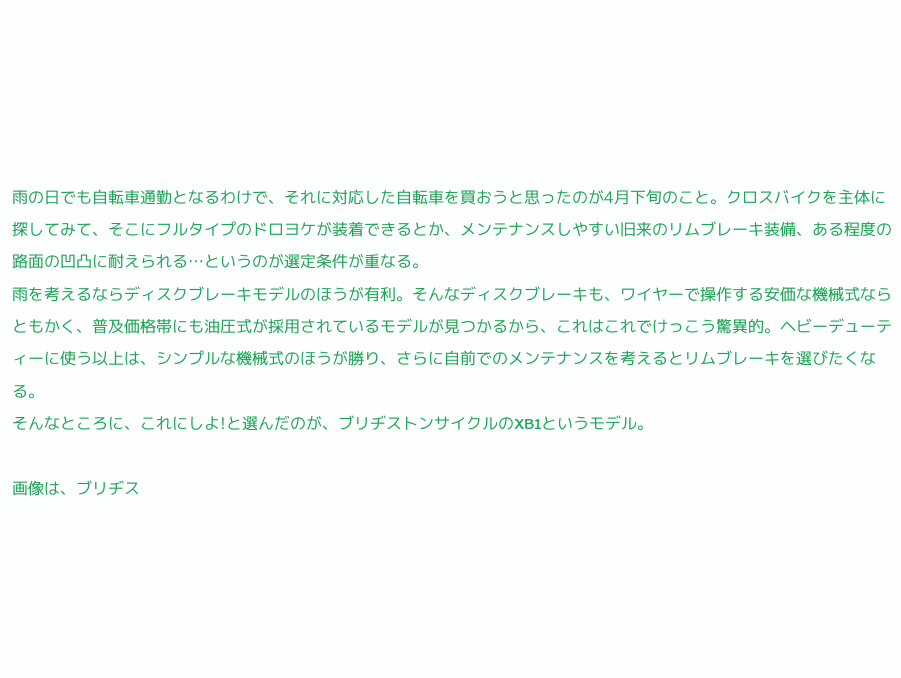雨の日でも自転車通勤となるわけで、それに対応した自転車を買おうと思ったのが4月下旬のこと。クロスバイクを主体に探してみて、そこにフルタイプのドロヨケが装着できるとか、メンテナンスしやすい旧来のリムブレーキ装備、ある程度の路面の凹凸に耐えられる…というのが選定条件が重なる。
雨を考えるならディスクブレーキモデルのほうが有利。そんなディスクブレーキも、ワイヤーで操作する安価な機械式ならともかく、普及価格帯にも油圧式が採用されているモデルが見つかるから、これはこれでけっこう驚異的。ヘビーデューティーに使う以上は、シンプルな機械式のほうが勝り、さらに自前でのメンテナンスを考えるとリムブレーキを選びたくなる。
そんなところに、これにしよ!と選んだのが、ブリヂストンサイクルのXB1というモデル。

画像は、ブリヂス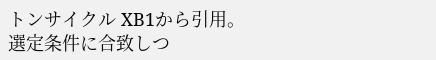トンサイクル XB1から引用。
選定条件に合致しつ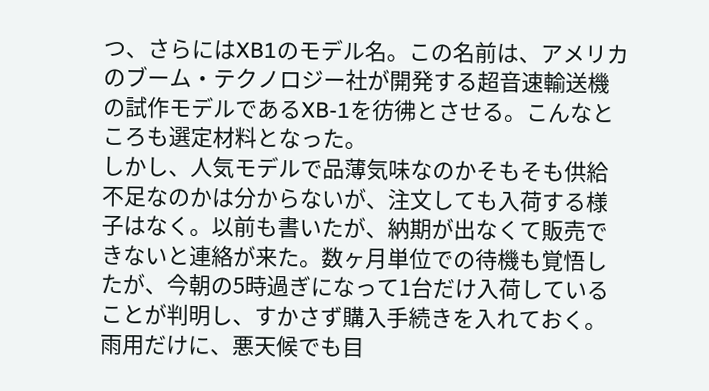つ、さらにはXB1のモデル名。この名前は、アメリカのブーム・テクノロジー社が開発する超音速輸送機の試作モデルであるXB-1を彷彿とさせる。こんなところも選定材料となった。
しかし、人気モデルで品薄気味なのかそもそも供給不足なのかは分からないが、注文しても入荷する様子はなく。以前も書いたが、納期が出なくて販売できないと連絡が来た。数ヶ月単位での待機も覚悟したが、今朝の5時過ぎになって1台だけ入荷していることが判明し、すかさず購入手続きを入れておく。雨用だけに、悪天候でも目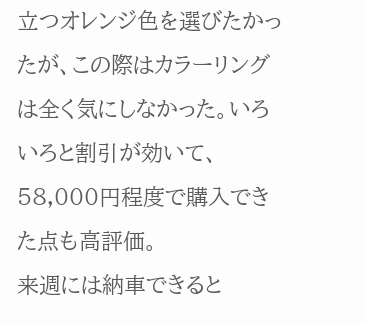立つオレンジ色を選びたかったが、この際はカラーリングは全く気にしなかった。いろいろと割引が効いて、58,000円程度で購入できた点も高評価。
来週には納車できると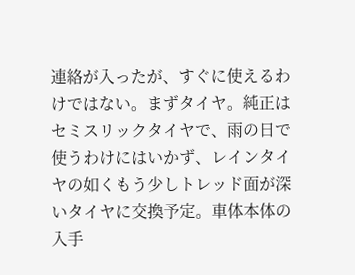連絡が入ったが、すぐに使えるわけではない。まずタイヤ。純正はセミスリックタイヤで、雨の日で使うわけにはいかず、レインタイヤの如くもう少しトレッド面が深いタイヤに交換予定。車体本体の入手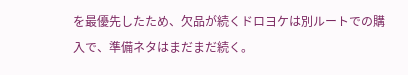を最優先したため、欠品が続くドロヨケは別ルートでの購入で、準備ネタはまだまだ続く。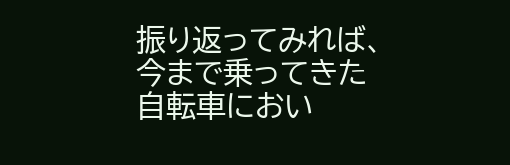振り返ってみれば、今まで乗ってきた自転車におい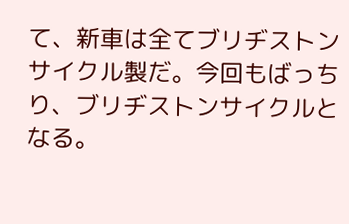て、新車は全てブリヂストンサイクル製だ。今回もばっちり、ブリヂストンサイクルとなる。